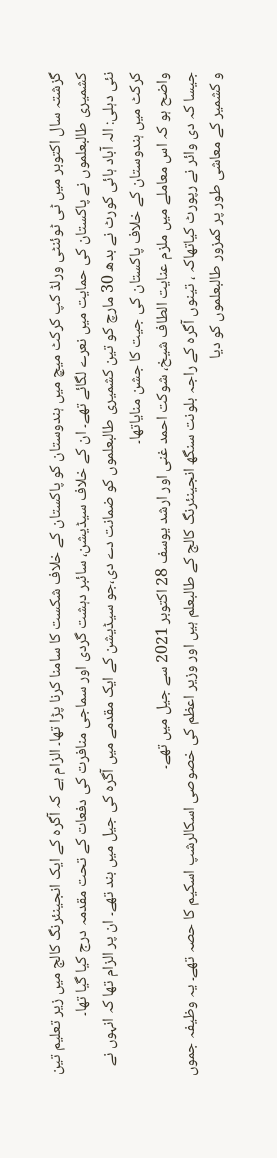گزشتہ سال اکتوبر میں ٹی ٹوئنٹی ورلڈ کپ کرکٹ میچ میں ہندوستان کو پاکستان کے خلاف شکست کا سامنا کرنا پڑا تھا۔ الزام ہے کہ آگرہ کے ایک انجینئرنگ کالج میں زیر تعلیم تین کشمیری طالبعلموں نے پاکستان کی حمایت میں نعرے لگائے تھے۔ ان کے خلاف سیڈیشن، سائبر دہشت گردی اور سماجی منافرت کی دفعات کے تحت مقدمہ درج کیا گیا تھا۔
نئی دہلی: الہ آباد ہائی کورٹ نے بدھ 30 مارچ کو تین کشمیری طالبعلموں کو ضمانت دے دی،جو سیڈیشن کے ایک مقدمے میں آگرہ کی جیل میں بند تھے۔ ان پر الزام تھا کہ انہوں نے کرکٹ میں ہندوستان کے خلاف پاکستان کی جیت کا جشن منایاتھا۔
واضح ہو کہ اس معاملے میں ملزم عنایت الطاف شیخ، شوکت احمد غنی اور ارشد یوسف 28 اکتوبر 2021 سے جیل میں تھے۔
جیسا کہ دی وائر نے رپورٹ کیاتھاکہ ، تینوں آگرہ کے راجہ بلونت سنگھ انجینئرنگ کالج کے طالبعلم ہیں اور وزیر اعظم کی خصوصی اسکالرشپ اسکیم کا حصہ تھے۔ یہ وظیفہ جموں و کشمیر کے معاشی طور پر کمزور طالبعلموں کو دیا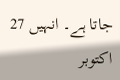جاتا ہے۔ انہیں 27 اکتوبر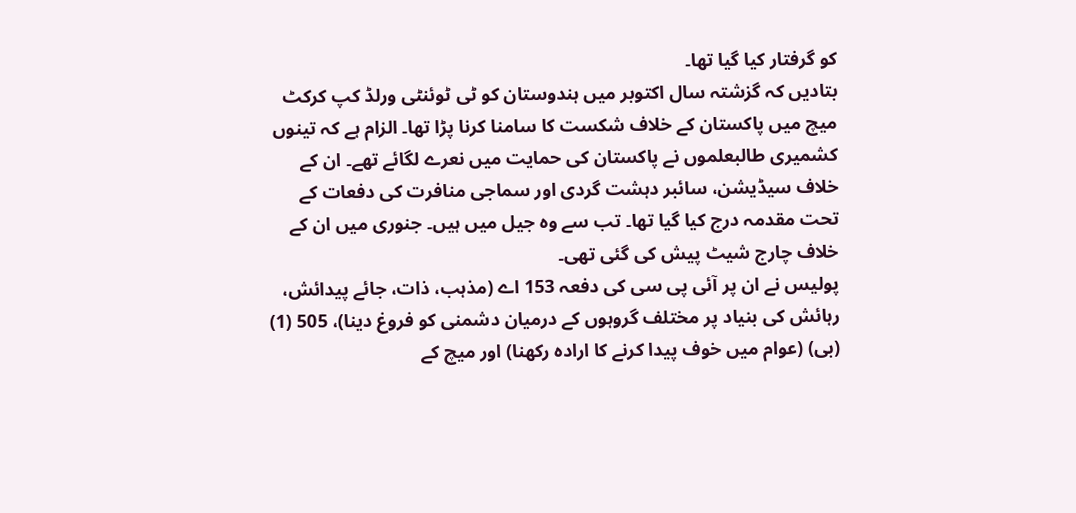کو گرفتار کیا گیا تھا۔
بتادیں کہ گزشتہ سال اکتوبر میں ہندوستان کو ٹی ٹوئنٹی ورلڈ کپ کرکٹ میچ میں پاکستان کے خلاف شکست کا سامنا کرنا پڑا تھا۔ الزام ہے کہ تینوں کشمیری طالبعلموں نے پاکستان کی حمایت میں نعرے لگائے تھے۔ ان کے خلاف سیڈیشن، سائبر دہشت گردی اور سماجی منافرت کی دفعات کے تحت مقدمہ درج کیا گیا تھا۔ تب سے وہ جیل میں ہیں۔ جنوری میں ان کے خلاف چارج شیٹ پیش کی گئی تھی۔
پولیس نے ان پر آئی پی سی کی دفعہ 153 اے (مذہب، ذات، جائے پیدائش، رہائش کی بنیاد پر مختلف گروہوں کے درمیان دشمنی کو فروغ دینا)، 505 (1) (بی) (عوام میں خوف پیدا کرنے کا ارادہ رکھنا) اور میچ کے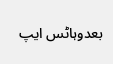بعدوہاٹس ایپ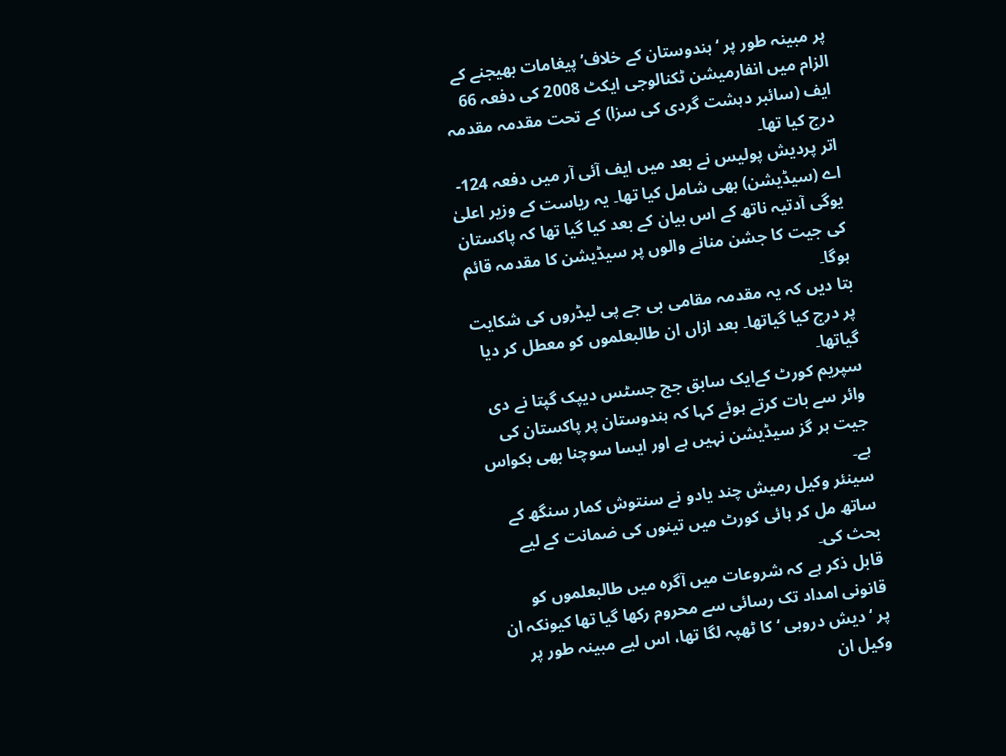پر مبینہ طور پر ‘ہندوستان کے خلاف’ پیغامات بھیجنے کے الزام میں انفارمیشن ٹکنالوجی ایکٹ 2008 کی دفعہ 66 ایف (سائبر دہشت گردی کی سزا) کے تحت مقدمہ مقدمہ درج کیا تھا۔
اتر پردیش پولیس نے بعد میں ایف آئی آر میں دفعہ 124-اے (سیڈیشن) بھی شامل کیا تھا۔ یہ ریاست کے وزیر اعلیٰ یوگی آدتیہ ناتھ کے اس بیان کے بعد کیا گیا تھا کہ پاکستان کی جیت کا جشن منانے والوں پر سیڈیشن کا مقدمہ قائم ہوگا۔
بتا دیں کہ یہ مقدمہ مقامی بی جے پی لیڈروں کی شکایت پر درج کیا گیاتھا۔ بعد ازاں ان طالبعلموں کو معطل کر دیا گیاتھا۔
سپریم کورٹ کےایک سابق جج جسٹس دیپک گپتا نے دی وائر سے بات کرتے ہوئے کہا کہ ہندوستان پر پاکستان کی جیت ہر گز سیڈیشن نہیں ہے اور ایسا سوچنا بھی بکواس ہے۔
سینئر وکیل رمیش چند یادو نے سنتوش کمار سنگھ کے ساتھ مل کر ہائی کورٹ میں تینوں کی ضمانت کے لیے بحث کی۔
قابل ذکر ہے کہ شروعات میں آگرہ میں طالبعلموں کو قانونی امداد تک رسائی سے محروم رکھا گیا تھا کیونکہ ان پر ‘دیش دروہی ‘کا ٹھپہ لگا تھا، اس لیے مبینہ طور پر وکیل ان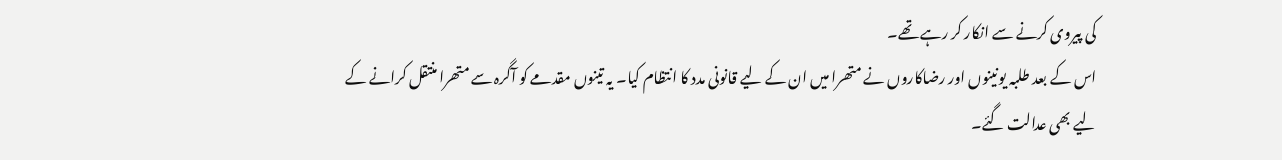کی پیروی کرنے سے انکار کر رہے تھے۔
اس کے بعد طلبہ یونینوں اور رضاکاروں نے متھرا میں ان کے لیے قانونی مدد کا انتظام کیا۔ یہ تینوں مقدمے کو آگرہ سے متھرا منتقل کرانے کے لیے بھی عدالت گئے۔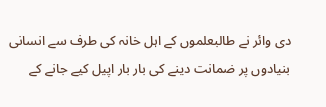دی وائر نے طالبعلموں کے اہل خانہ کی طرف سے انسانی بنیادوں پر ضمانت دینے کی بار بار اپیل کیے جانے کے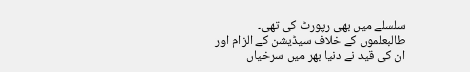سلسلے میں بھی رپورٹ کی تھی۔
طالبعلموں کے خلاف سیڈیشن کے الزام اور ان کی قید نے دنیا بھر میں سرخیاں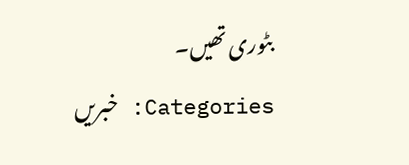بٹوری تھیں۔
Categories: خبریں